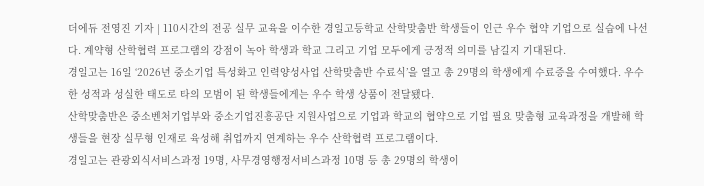더에듀 전영진 기자 | 110시간의 전공 실무 교육을 이수한 경일고등학교 산학맞춤반 학생들이 인근 우수 협약 기업으로 실습에 나선다. 계약형 산학협력 프로그램의 강점이 녹아 학생과 학교 그리고 기업 모두에게 긍정적 의미를 남길지 기대된다.
경일고는 16일 ‘2026년 중소기업 특성화고 인력양성사업 산학맞춤반 수료식’을 열고 총 29명의 학생에게 수료증을 수여했다. 우수한 성적과 성실한 태도로 타의 모범이 된 학생들에게는 우수 학생 상품이 전달됐다.
산학맞춤반은 중소벤처기업부와 중소기업진흥공단 지원사업으로 기업과 학교의 협약으로 기업 필요 맞춤형 교육과정을 개발해 학생들을 현장 실무형 인재로 육성해 취업까지 연계하는 우수 산학협력 프로그램이다.
경일고는 관광외식서비스과정 19명, 사무경영행정서비스과정 10명 등 총 29명의 학생이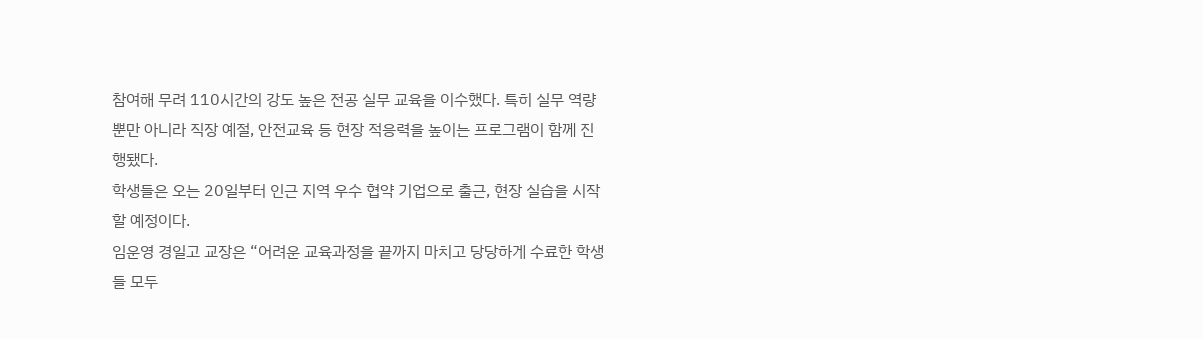참여해 무려 110시간의 강도 높은 전공 실무 교육을 이수했다. 특히 실무 역량뿐만 아니라 직장 예절, 안전교육 등 현장 적응력을 높이는 프로그램이 함께 진행됐다.
학생들은 오는 20일부터 인근 지역 우수 협약 기업으로 출근, 현장 실습을 시작할 예정이다.
임운영 경일고 교장은 “어려운 교육과정을 끝까지 마치고 당당하게 수료한 학생들 모두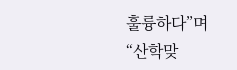훌륭하다”며 “산학맞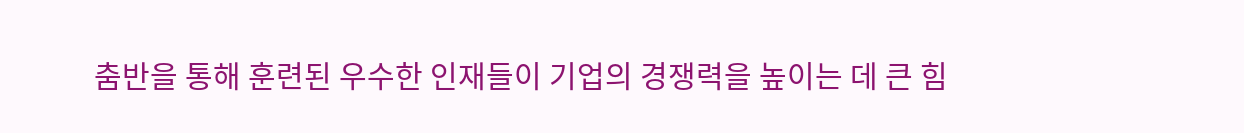춤반을 통해 훈련된 우수한 인재들이 기업의 경쟁력을 높이는 데 큰 힘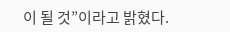이 될 것”이라고 밝혔다.